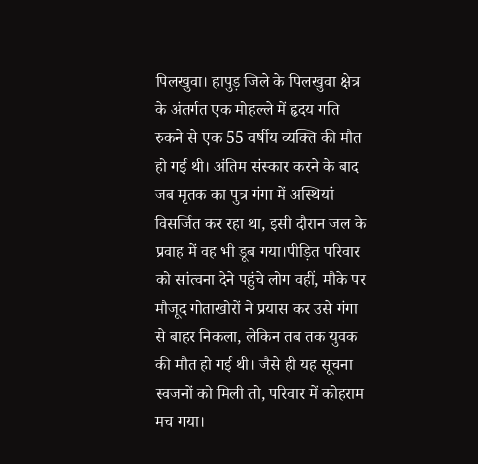पिलखुवा। हापुड़ जिले के पिलखुवा क्षेत्र के अंतर्गत एक मोहल्ले में हृदय गति रुकने से एक 55 वर्षीय व्यक्ति की मौत हो गई थी। अंतिम संस्कार करने के बाद जब मृतक का पुत्र गंगा में अस्थियां विसर्जित कर रहा था, इसी दौरान जल के प्रवाह में वह भी डूब गया।पीड़ित परिवार को सांत्वना देने पहुंचे लोग वहीं, मौके पर मौजूद गोताखोरों ने प्रयास कर उसे गंगा से बाहर निकला, लेकिन तब तक युवक की मौत हो गई थी। जैसे ही यह सूचना स्वजनों को मिली तो, परिवार में कोहराम मच गया।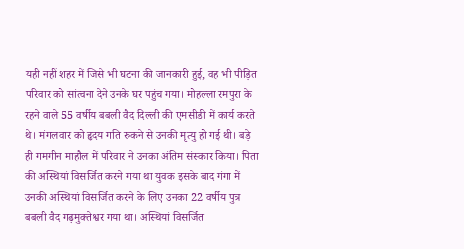यही नहीं शहर में जिसे भी घटना की जानकारी हुई, वह भी पीड़ित परिवार को सांत्वना देने उनके घर पहुंच गया। मोहल्ला रमपुरा के रहने वाले 55 वर्षीय बबली वैद दिल्ली की एमसीडी में कार्य करते थे। मंगलवार को हृदय गति रुकने से उनकी मृत्यु हो गई थी। बड़े ही गमगीन माहौल में परिवार ने उनका अंतिम संस्कार किया। पिता की अस्थियां विसर्जित करने गया था युवक इसके बाद गंगा में उनकी अस्थियां विसर्जित करने के लिए उनका 22 वर्षीय पुत्र बबली वैद गढ़मुक्तेश्वर गया था। अस्थियां विसर्जित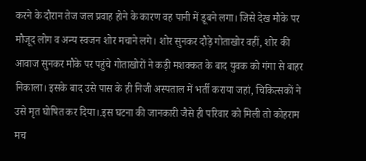करने के दौरान तेज जल प्रवाह होने के कारण वह पानी में डूबने लगा। जिसे देख मौके पर मौजूद लोग व अन्य स्वजन शोर मचाने लगे। शोर सुनकर दौड़े गोताखोर वहीं, शोर की आवाज सुनकर मौके पर पहुंचे गोताखोरों ने कड़ी मशक्कत के बाद युवक को गंगा से बाहर निकाला। इसके बाद उसे पास के ही निजी अस्पताल में भर्ती कराया जहां, चिकित्सकों ने उसे मृत घोषित कर दिया।.इस घटना की जानकारी जैसे ही परिवार को मिली तो कोहराम मच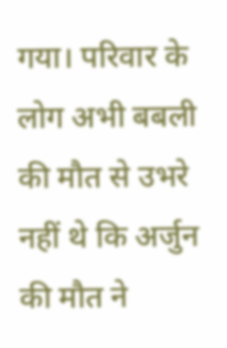गया। परिवार के लोग अभी बबली की मौत से उभरे नहीं थे कि अर्जुन की मौत ने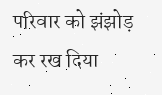परिवार को झंझोड़ कर रख दिया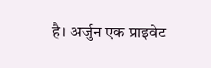है। अर्जुन एक प्राइवेट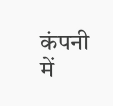कंपनी में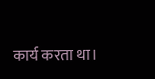कार्य करता था।